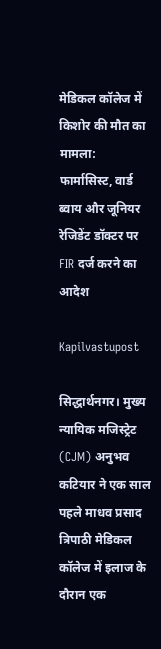मेडिकल कॉलेज में किशोर की मौत का मामला: फार्मासिस्ट, वार्ड ब्वाय और जूनियर रेजिडेंट डॉक्टर पर FIR दर्ज करने का आदेश

Kapilvastupost

सिद्धार्थनगर। मुख्य न्यायिक मजिस्ट्रेट (CJM) अनुभव कटियार ने एक साल पहले माधव प्रसाद त्रिपाठी मेडिकल कॉलेज में इलाज के दौरान एक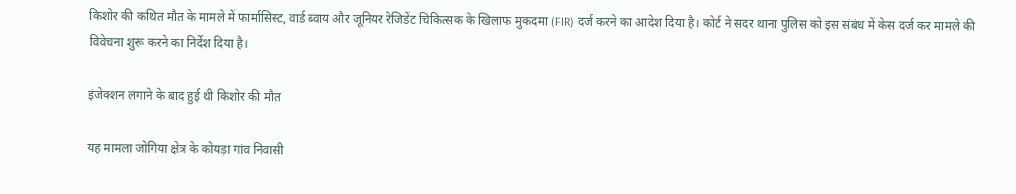किशोर की कथित मौत के मामले में फार्मासिस्ट, वार्ड ब्वाय और जूनियर रेजिडेंट चिकित्सक के खिलाफ मुकदमा (FIR) दर्ज करने का आदेश दिया है। कोर्ट ने सदर थाना पुलिस को इस संबंध में केस दर्ज कर मामले की विवेचना शुरू करने का निर्देश दिया है।

इंजेक्शन लगाने के बाद हुई थी किशोर की मौत

यह मामला जोगिया क्षेत्र के कोयड़ा गांव निवासी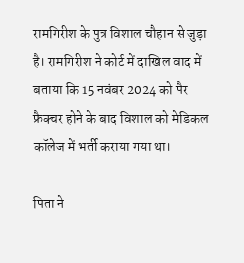रामगिरीश के पुत्र विशाल चौहान से जुड़ा है। रामगिरीश ने कोर्ट में दाखिल वाद में बताया कि 15 नवंबर 2024 को पैर फ्रैक्चर होने के बाद विशाल को मेडिकल कॉलेज में भर्ती कराया गया था।

पिता ने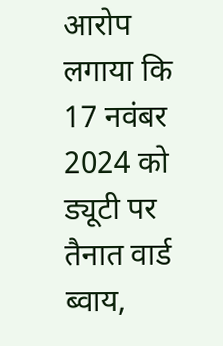आरोप लगाया कि 17 नवंबर 2024 को ड्यूटी पर तैनात वार्ड ब्वाय,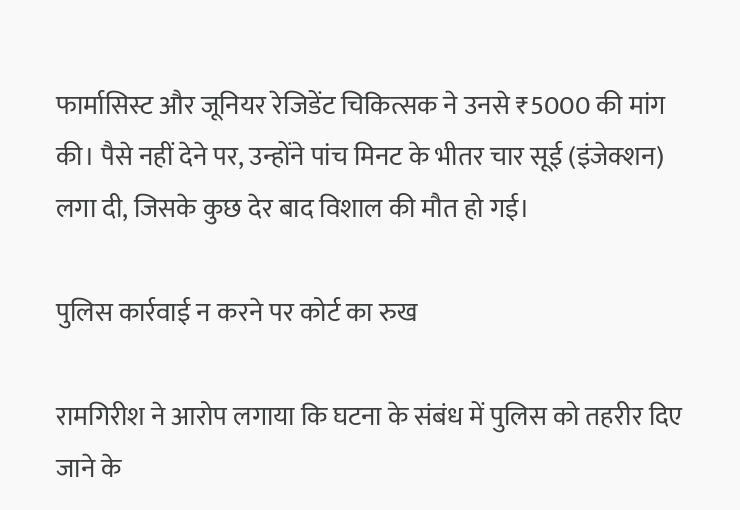फार्मासिस्ट और जूनियर रेजिडेंट चिकित्सक ने उनसे ₹5000 की मांग की। पैसे नहीं देने पर, उन्होंने पांच मिनट के भीतर चार सूई (इंजेक्शन) लगा दी, जिसके कुछ देर बाद विशाल की मौत हो गई।

पुलिस कार्रवाई न करने पर कोर्ट का रुख

रामगिरीश ने आरोप लगाया कि घटना के संबंध में पुलिस को तहरीर दिए जाने के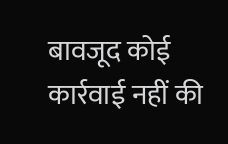बावजूद कोई कार्रवाई नहीं की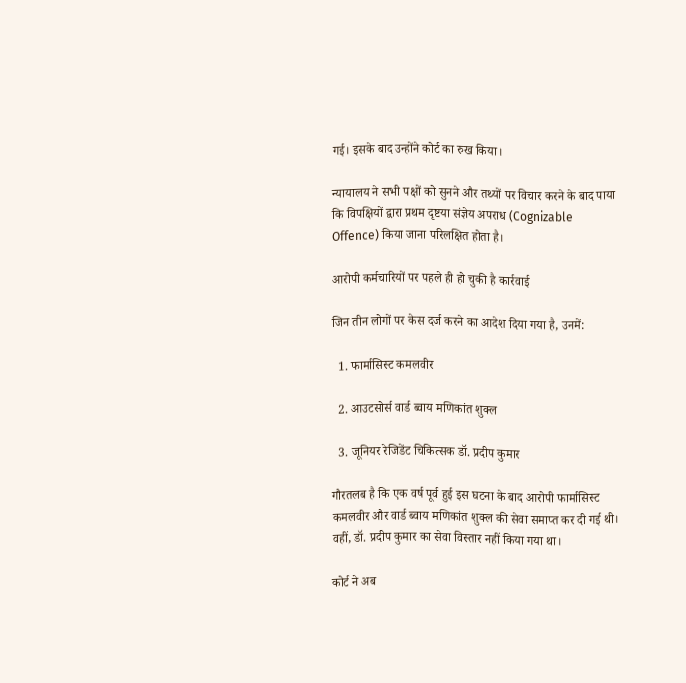गई। इसके बाद उन्होंने कोर्ट का रुख किया।

न्यायालय ने सभी पक्षों को सुनने और तथ्यों पर विचार करने के बाद पाया कि विपक्षियों द्वारा प्रथम दृष्टया संज्ञेय अपराध (Cognizable Offence) किया जाना परिलक्षित होता है।

आरोपी कर्मचारियों पर पहले ही हो चुकी है कार्रवाई

जिन तीन लोगों पर केस दर्ज करने का आदेश दिया गया है, उनमें:

  1. फार्मासिस्ट कमलवीर

  2. आउटसोर्स वार्ड ब्वाय मणिकांत शुक्ल

  3. जूनियर रेजिडेंट चिकित्सक डॉ. प्रदीप कुमार

गौरतलब है कि एक वर्ष पूर्व हुई इस घटना के बाद आरोपी फार्मासिस्ट कमलवीर और वार्ड ब्वाय मणिकांत शुक्ल की सेवा समाप्त कर दी गई थी। वहीं, डॉ. प्रदीप कुमार का सेवा विस्तार नहीं किया गया था।

कोर्ट ने अब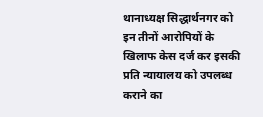थानाध्यक्ष सिद्धार्थनगर को इन तीनों आरोपियों के खिलाफ केस दर्ज कर इसकी प्रति न्यायालय को उपलब्ध कराने का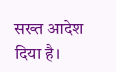सख्त आदेश दिया है।